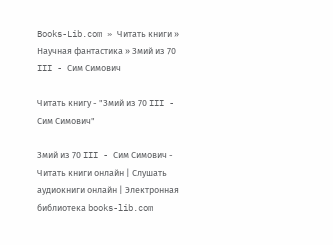Books-Lib.com » Читать книги » Научная фантастика » Змий из 70 III - Сим Симович

Читать книгу - "Змий из 70 III - Сим Симович"

Змий из 70 III - Сим Симович - Читать книги онлайн | Слушать аудиокниги онлайн | Электронная библиотека books-lib.com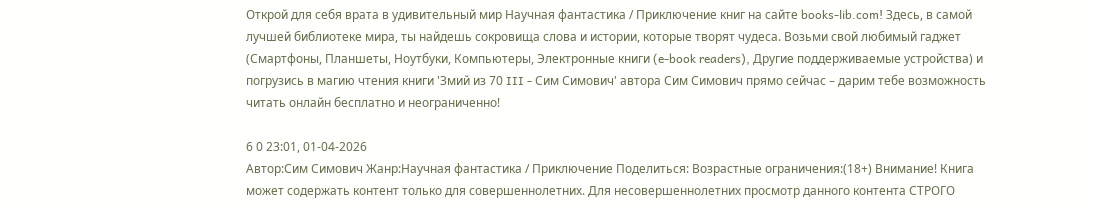Открой для себя врата в удивительный мир Научная фантастика / Приключение книг на сайте books-lib.com! Здесь, в самой лучшей библиотеке мира, ты найдешь сокровища слова и истории, которые творят чудеса. Возьми свой любимый гаджет (Смартфоны, Планшеты, Ноутбуки, Компьютеры, Электронные книги (e-book readers), Другие поддерживаемые устройства) и погрузись в магию чтения книги 'Змий из 70 III - Сим Симович' автора Сим Симович прямо сейчас – дарим тебе возможность читать онлайн бесплатно и неограниченно!

6 0 23:01, 01-04-2026
Автор:Сим Симович Жанр:Научная фантастика / Приключение Поделиться: Возрастные ограничения:(18+) Внимание! Книга может содержать контент только для совершеннолетних. Для несовершеннолетних просмотр данного контента СТРОГО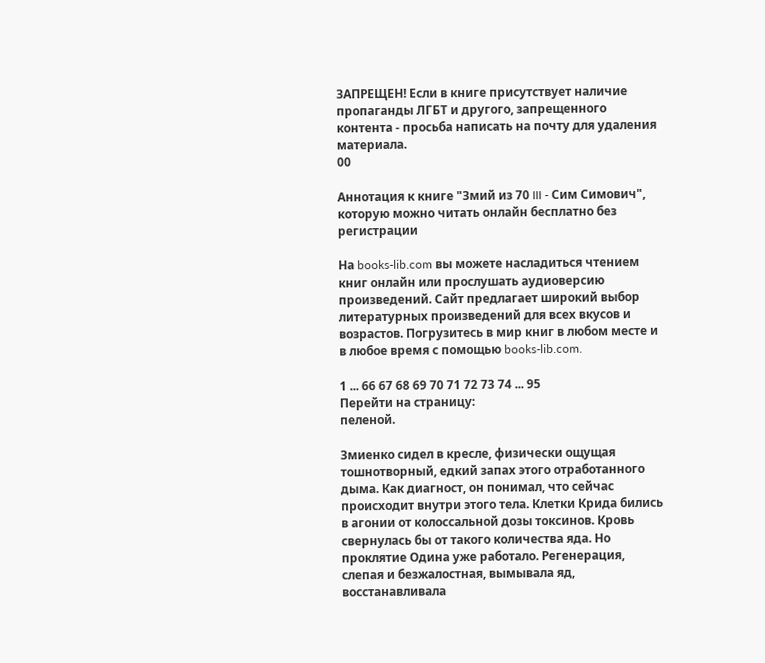ЗАПРЕЩЕН! Если в книге присутствует наличие пропаганды ЛГБТ и другого, запрещенного контента - просьба написать на почту для удаления материала.
00

Аннотация к книге "Змий из 70 III - Сим Симович", которую можно читать онлайн бесплатно без регистрации

На books-lib.com вы можете насладиться чтением книг онлайн или прослушать аудиоверсию произведений. Сайт предлагает широкий выбор литературных произведений для всех вкусов и возрастов. Погрузитесь в мир книг в любом месте и в любое время с помощью books-lib.com.

1 ... 66 67 68 69 70 71 72 73 74 ... 95
Перейти на страницу:
пеленой.

Змиенко сидел в кресле, физически ощущая тошнотворный, едкий запах этого отработанного дыма. Как диагност, он понимал, что сейчас происходит внутри этого тела. Клетки Крида бились в агонии от колоссальной дозы токсинов. Кровь свернулась бы от такого количества яда. Но проклятие Одина уже работало. Регенерация, слепая и безжалостная, вымывала яд, восстанавливала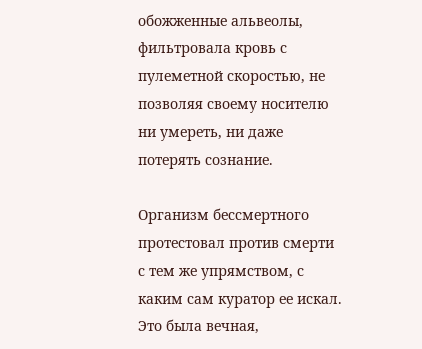обожженные альвеолы, фильтровала кровь с пулеметной скоростью, не позволяя своему носителю ни умереть, ни даже потерять сознание.

Организм бессмертного протестовал против смерти с тем же упрямством, с каким сам куратор ее искал. Это была вечная,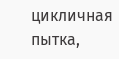цикличная пытка,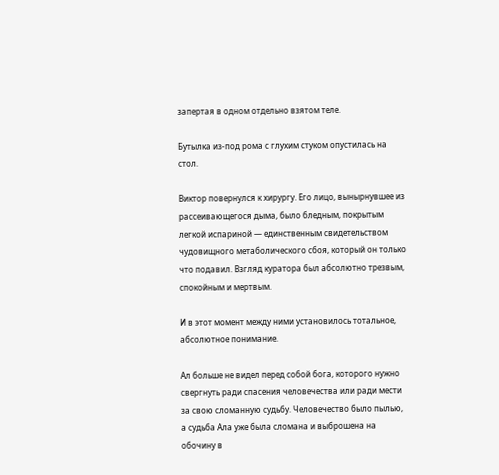запертая в одном отдельно взятом теле.

Бутылка из-под рома с глухим стуком опустилась на стол.

Виктор повернулся к хирургу. Его лицо, вынырнувшее из рассеивающегося дыма, было бледным, покрытым легкой испариной — единственным свидетельством чудовищного метаболического сбоя, который он только что подавил. Взгляд куратора был абсолютно трезвым, спокойным и мертвым.

И в этот момент между ними установилось тотальное, абсолютное понимание.

Ал больше не видел перед собой бога, которого нужно свергнуть ради спасения человечества или ради мести за свою сломанную судьбу. Человечество было пылью, а судьба Ала уже была сломана и выброшена на обочину в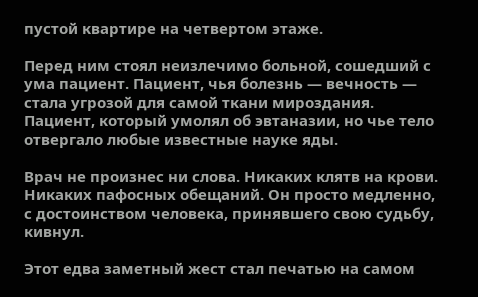пустой квартире на четвертом этаже.

Перед ним стоял неизлечимо больной, сошедший с ума пациент. Пациент, чья болезнь — вечность — стала угрозой для самой ткани мироздания. Пациент, который умолял об эвтаназии, но чье тело отвергало любые известные науке яды.

Врач не произнес ни слова. Никаких клятв на крови. Никаких пафосных обещаний. Он просто медленно, с достоинством человека, принявшего свою судьбу, кивнул.

Этот едва заметный жест стал печатью на самом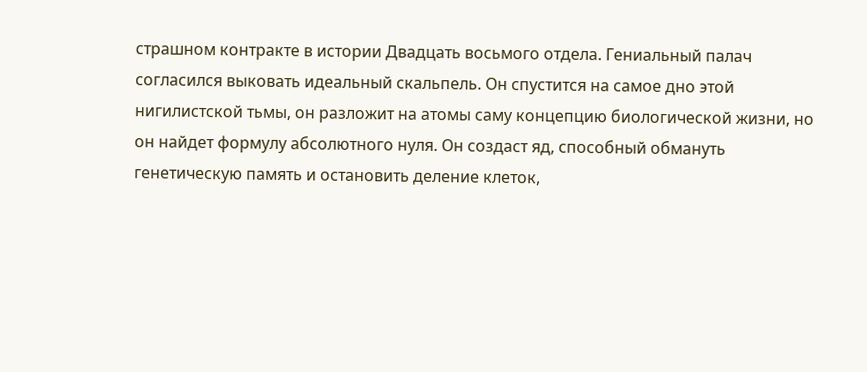страшном контракте в истории Двадцать восьмого отдела. Гениальный палач согласился выковать идеальный скальпель. Он спустится на самое дно этой нигилистской тьмы, он разложит на атомы саму концепцию биологической жизни, но он найдет формулу абсолютного нуля. Он создаст яд, способный обмануть генетическую память и остановить деление клеток,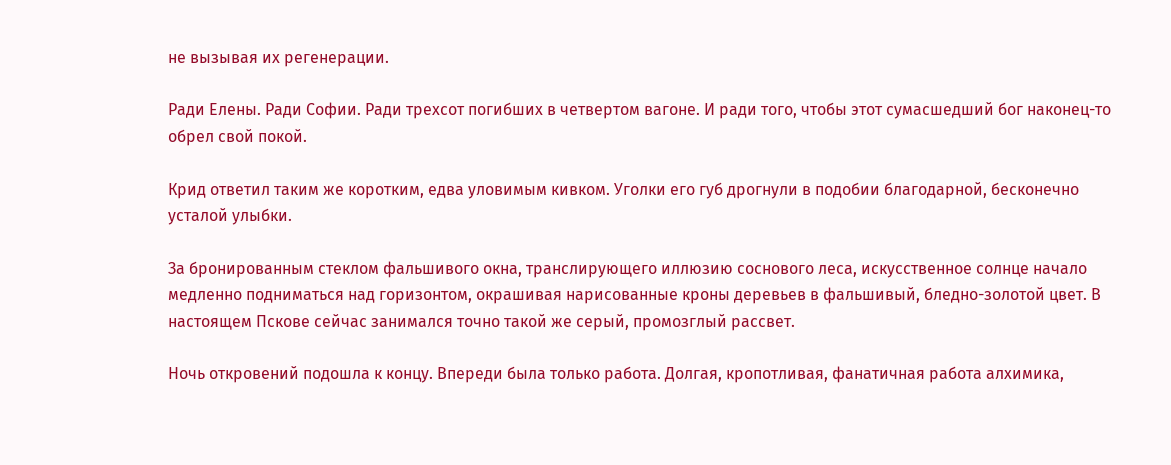не вызывая их регенерации.

Ради Елены. Ради Софии. Ради трехсот погибших в четвертом вагоне. И ради того, чтобы этот сумасшедший бог наконец-то обрел свой покой.

Крид ответил таким же коротким, едва уловимым кивком. Уголки его губ дрогнули в подобии благодарной, бесконечно усталой улыбки.

За бронированным стеклом фальшивого окна, транслирующего иллюзию соснового леса, искусственное солнце начало медленно подниматься над горизонтом, окрашивая нарисованные кроны деревьев в фальшивый, бледно-золотой цвет. В настоящем Пскове сейчас занимался точно такой же серый, промозглый рассвет.

Ночь откровений подошла к концу. Впереди была только работа. Долгая, кропотливая, фанатичная работа алхимика,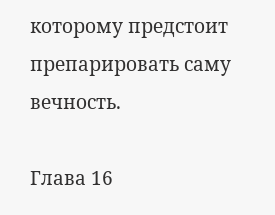которому предстоит препарировать саму вечность.

Глава 16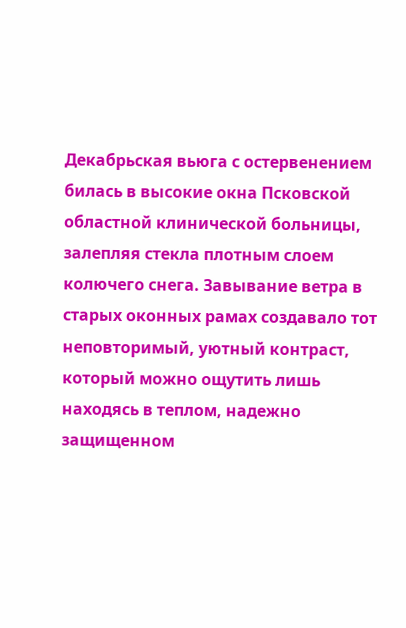Декабрьская вьюга с остервенением билась в высокие окна Псковской областной клинической больницы, залепляя стекла плотным слоем колючего снега. Завывание ветра в старых оконных рамах создавало тот неповторимый, уютный контраст, который можно ощутить лишь находясь в теплом, надежно защищенном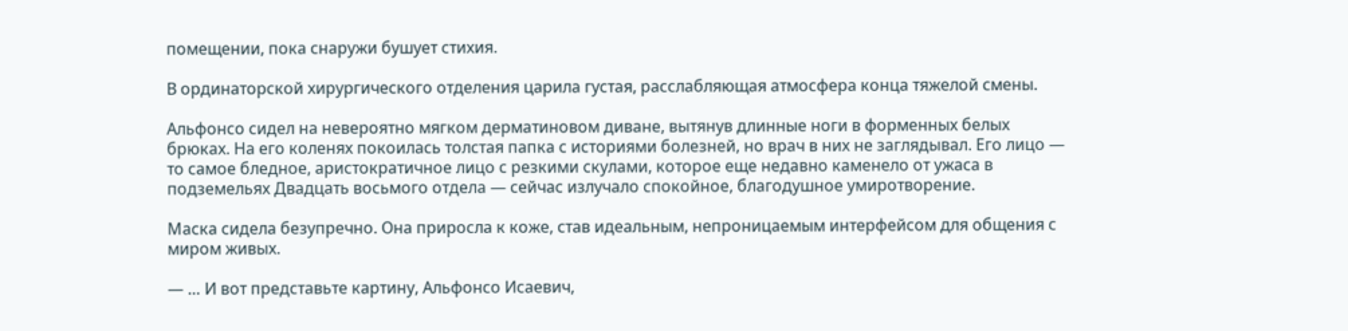помещении, пока снаружи бушует стихия.

В ординаторской хирургического отделения царила густая, расслабляющая атмосфера конца тяжелой смены.

Альфонсо сидел на невероятно мягком дерматиновом диване, вытянув длинные ноги в форменных белых брюках. На его коленях покоилась толстая папка с историями болезней, но врач в них не заглядывал. Его лицо — то самое бледное, аристократичное лицо с резкими скулами, которое еще недавно каменело от ужаса в подземельях Двадцать восьмого отдела — сейчас излучало спокойное, благодушное умиротворение.

Маска сидела безупречно. Она приросла к коже, став идеальным, непроницаемым интерфейсом для общения с миром живых.

— … И вот представьте картину, Альфонсо Исаевич,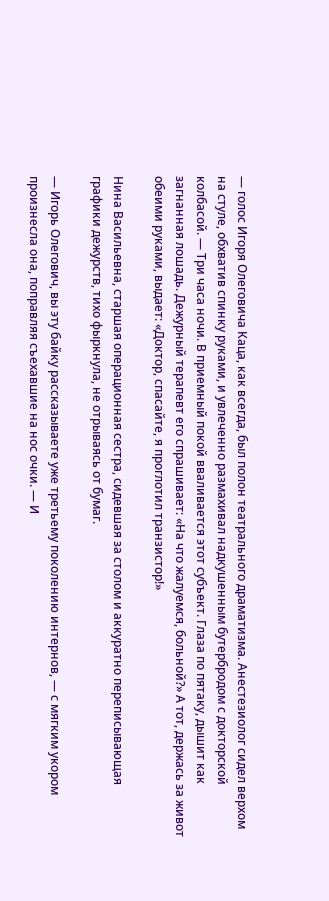— голос Игоря Олеговича Каца, как всегда, был полон театрального драматизма. Анестезиолог сидел верхом на стуле, обхватив спинку руками, и увлеченно размахивал надкушенным бутербродом с докторской колбасой. — Три часа ночи. В приемный покой вваливается этот субъект. Глаза по пятаку, дышит как загнанная лошадь. Дежурный терапевт его спрашивает: «На что жалуемся, больной?» А тот, держась за живот обеими руками, выдает: «Доктор, спасайте, я проглотил транзистор!»

Нина Васильевна, старшая операционная сестра, сидевшая за столом и аккуратно переписывающая графики дежурств, тихо фыркнула, не отрываясь от бумаг.

— Игорь Олегович, вы эту байку рассказываете уже третьему поколению интернов, — с мягким укором произнесла она, поправляя съехавшие на нос очки. — И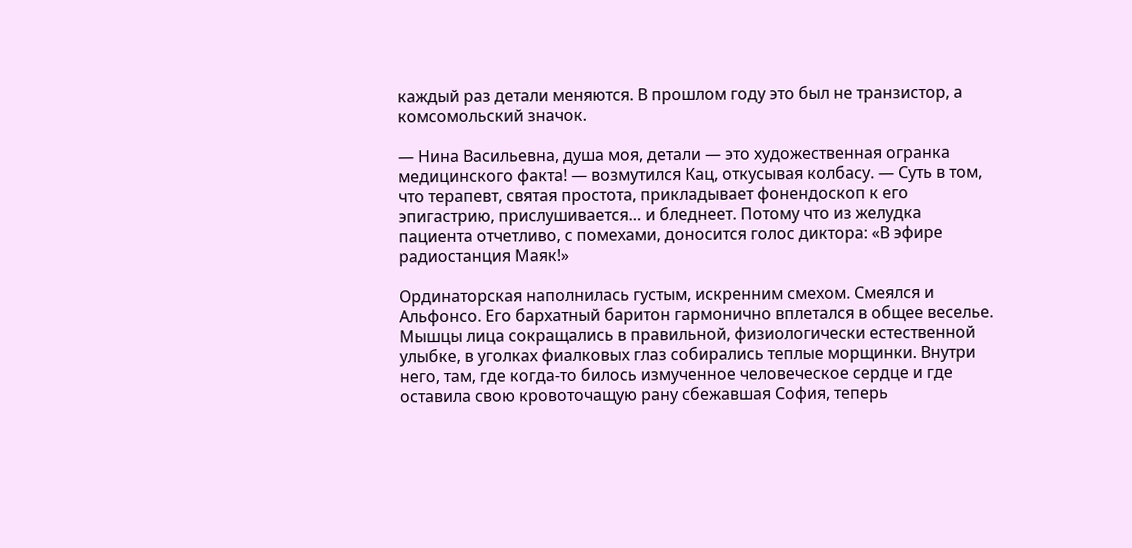каждый раз детали меняются. В прошлом году это был не транзистор, а комсомольский значок.

— Нина Васильевна, душа моя, детали — это художественная огранка медицинского факта! — возмутился Кац, откусывая колбасу. — Суть в том, что терапевт, святая простота, прикладывает фонендоскоп к его эпигастрию, прислушивается… и бледнеет. Потому что из желудка пациента отчетливо, с помехами, доносится голос диктора: «В эфире радиостанция Маяк!»

Ординаторская наполнилась густым, искренним смехом. Смеялся и Альфонсо. Его бархатный баритон гармонично вплетался в общее веселье. Мышцы лица сокращались в правильной, физиологически естественной улыбке, в уголках фиалковых глаз собирались теплые морщинки. Внутри него, там, где когда-то билось измученное человеческое сердце и где оставила свою кровоточащую рану сбежавшая София, теперь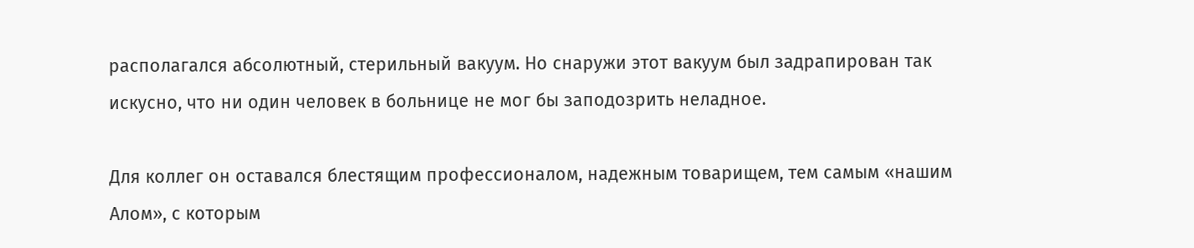располагался абсолютный, стерильный вакуум. Но снаружи этот вакуум был задрапирован так искусно, что ни один человек в больнице не мог бы заподозрить неладное.

Для коллег он оставался блестящим профессионалом, надежным товарищем, тем самым «нашим Алом», с которым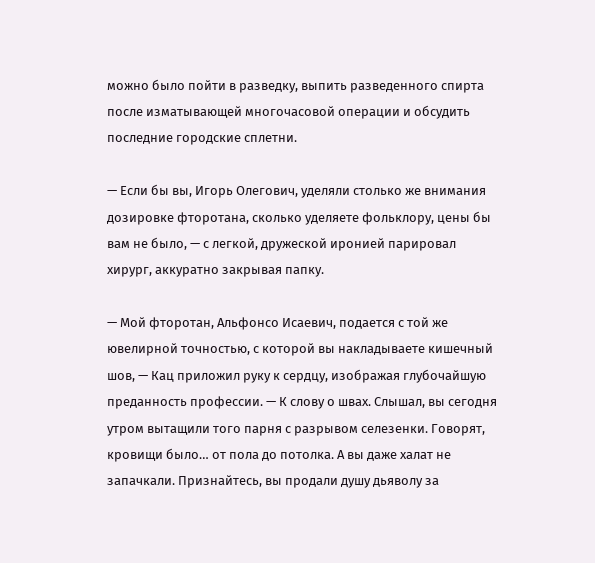можно было пойти в разведку, выпить разведенного спирта после изматывающей многочасовой операции и обсудить последние городские сплетни.

— Если бы вы, Игорь Олегович, уделяли столько же внимания дозировке фторотана, сколько уделяете фольклору, цены бы вам не было, — с легкой, дружеской иронией парировал хирург, аккуратно закрывая папку.

— Мой фторотан, Альфонсо Исаевич, подается с той же ювелирной точностью, с которой вы накладываете кишечный шов, — Кац приложил руку к сердцу, изображая глубочайшую преданность профессии. — К слову о швах. Слышал, вы сегодня утром вытащили того парня с разрывом селезенки. Говорят, кровищи было… от пола до потолка. А вы даже халат не запачкали. Признайтесь, вы продали душу дьяволу за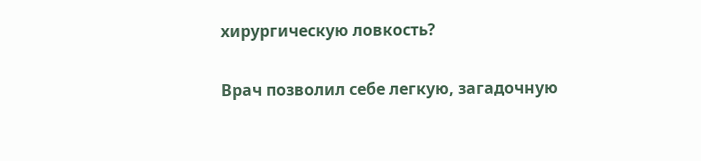хирургическую ловкость?

Врач позволил себе легкую, загадочную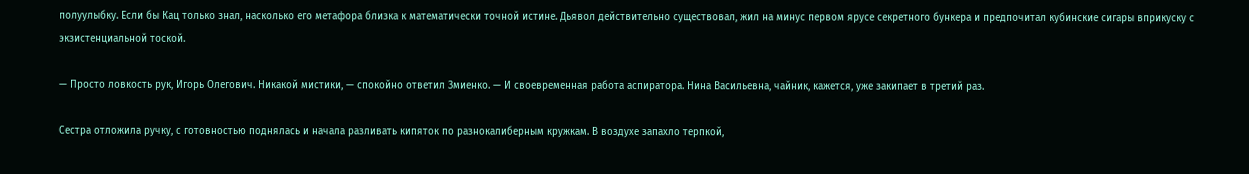полуулыбку. Если бы Кац только знал, насколько его метафора близка к математически точной истине. Дьявол действительно существовал, жил на минус первом ярусе секретного бункера и предпочитал кубинские сигары вприкуску с экзистенциальной тоской.

— Просто ловкость рук, Игорь Олегович. Никакой мистики, — спокойно ответил Змиенко. — И своевременная работа аспиратора. Нина Васильевна, чайник, кажется, уже закипает в третий раз.

Сестра отложила ручку, с готовностью поднялась и начала разливать кипяток по разнокалиберным кружкам. В воздухе запахло терпкой,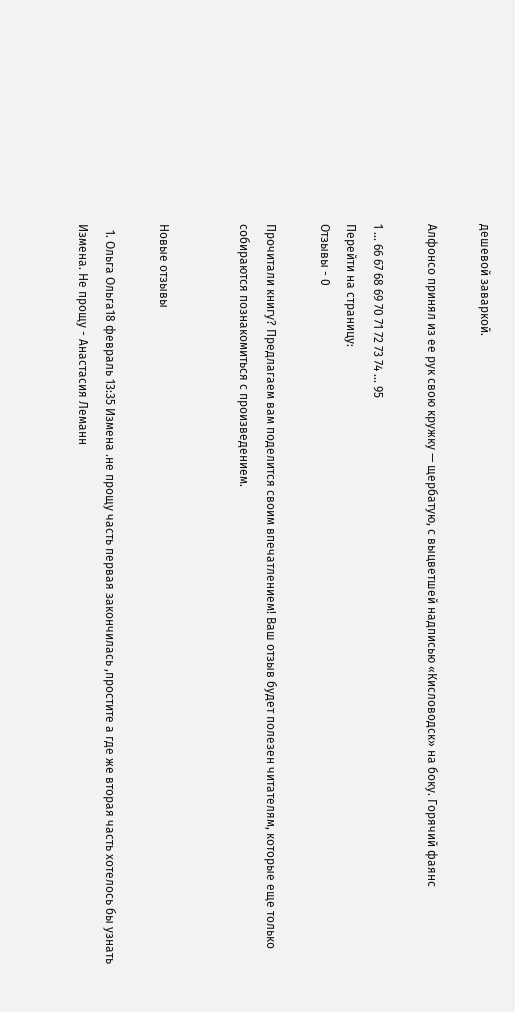дешевой заваркой.

Алфонсо принял из ее рук свою кружку — щербатую, с выцветшей надписью «Кисловодск» на боку. Горячий фаянс

1 ... 66 67 68 69 70 71 72 73 74 ... 95
Перейти на страницу:
Отзывы - 0

Прочитали книгу? Предлагаем вам поделится своим впечатлением! Ваш отзыв будет полезен читателям, которые еще только собираются познакомиться с произведением.


Новые отзывы

  1. Ольга Ольга18 февраль 13:35 Измена .не прощу часть первая закончилась ,простите а где же вторая часть хотелось бы узнать Измена. Не прощу - Анастасия Леманн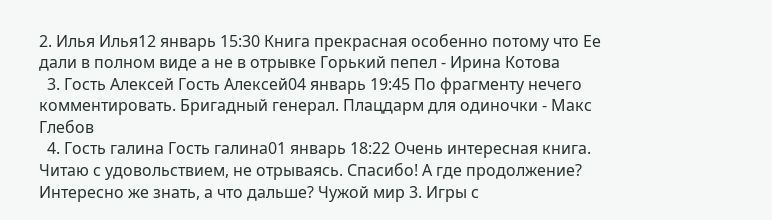2. Илья Илья12 январь 15:30 Книга прекрасная особенно потому что Ее дали в полном виде а не в отрывке Горький пепел - Ирина Котова
  3. Гость Алексей Гость Алексей04 январь 19:45 По фрагменту нечего комментировать. Бригадный генерал. Плацдарм для одиночки - Макс Глебов
  4. Гость галина Гость галина01 январь 18:22 Очень интересная книга. Читаю с удовольствием, не отрываясь. Спасибо! А где продолжение? Интересно же знать, а что дальше? Чужой мир 3. Игры с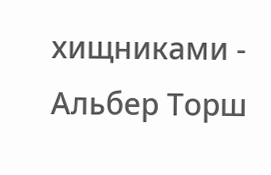хищниками - Альбер Торш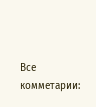Все комметарии: